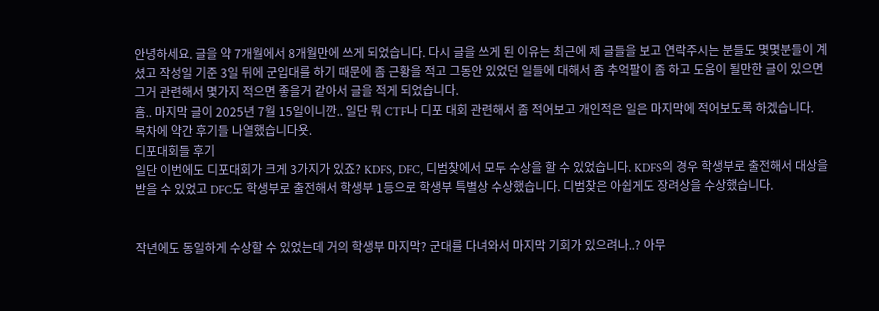안녕하세요. 글을 약 7개월에서 8개월만에 쓰게 되었습니다. 다시 글을 쓰게 된 이유는 최근에 제 글들을 보고 연락주시는 분들도 몇몇분들이 계셨고 작성일 기준 3일 뒤에 군입대를 하기 때문에 좀 근황을 적고 그동안 있었던 일들에 대해서 좀 추억팔이 좀 하고 도움이 될만한 글이 있으면 그거 관련해서 몇가지 적으면 좋을거 같아서 글을 적게 되었습니다.
흠.. 마지막 글이 2025년 7월 15일이니깐.. 일단 뭐 CTF나 디포 대회 관련해서 좀 적어보고 개인적은 일은 마지막에 적어보도록 하겠습니다.
목차에 약간 후기들 나열했습니다욧.
디포대회들 후기
일단 이번에도 디포대회가 크게 3가지가 있죠? KDFS, DFC, 디범찾에서 모두 수상을 할 수 있었습니다. KDFS의 경우 학생부로 출전해서 대상을 받을 수 있었고 DFC도 학생부로 출전해서 학생부 1등으로 학생부 특별상 수상했습니다. 디범찾은 아쉽게도 장려상을 수상했습니다.


작년에도 동일하게 수상할 수 있었는데 거의 학생부 마지막? 군대를 다녀와서 마지막 기회가 있으려나..? 아무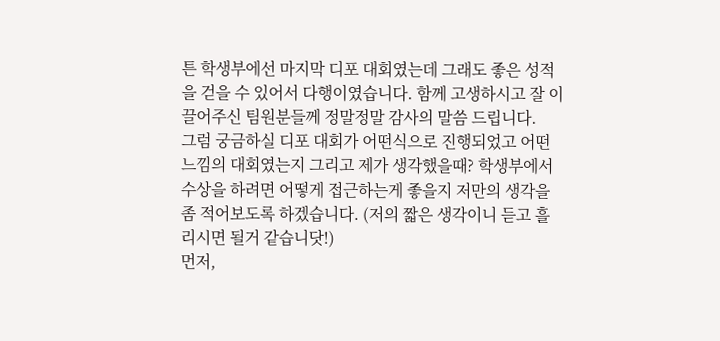튼 학생부에선 마지막 디포 대회였는데 그래도 좋은 성적을 걷을 수 있어서 다행이였습니다. 함께 고생하시고 잘 이끌어주신 팀원분들께 정말정말 감사의 말씀 드립니다.
그럼 궁금하실 디포 대회가 어떤식으로 진행되었고 어떤 느낌의 대회였는지 그리고 제가 생각했을때? 학생부에서 수상을 하려면 어떻게 접근하는게 좋을지 저만의 생각을 좀 적어보도록 하겠습니다. (저의 짧은 생각이니 듣고 흘리시면 될거 같습니닷!)
먼저,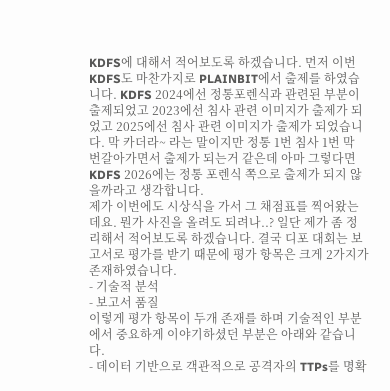KDFS에 대해서 적어보도록 하겠습니다. 먼저 이번 KDFS도 마찬가지로 PLAINBIT에서 출제를 하였습니다. KDFS 2024에선 정통포렌식과 관련된 부분이 출제되었고 2023에선 침사 관련 이미지가 출제가 되었고 2025에선 침사 관련 이미지가 출제가 되었습니다. 막 카더라~ 라는 말이지만 정통 1번 침사 1번 막 번갈아가면서 출제가 되는거 같은데 아마 그렇다면 KDFS 2026에는 정통 포렌식 쪽으로 출제가 되지 않을까라고 생각합니다.
제가 이번에도 시상식을 가서 그 채점표를 찍어왔는데요. 뭔가 사진을 올려도 되려나..? 일단 제가 좀 정리해서 적어보도록 하겠습니다. 결국 디포 대회는 보고서로 평가를 받기 때문에 평가 항목은 크게 2가지가 존재하였습니다.
- 기술적 분석
- 보고서 품질
이렇게 평가 항목이 두개 존재를 하며 기술적인 부분에서 중요하게 이야기하셨던 부분은 아래와 같습니다.
- 데이터 기반으로 객관적으로 공격자의 TTPs를 명확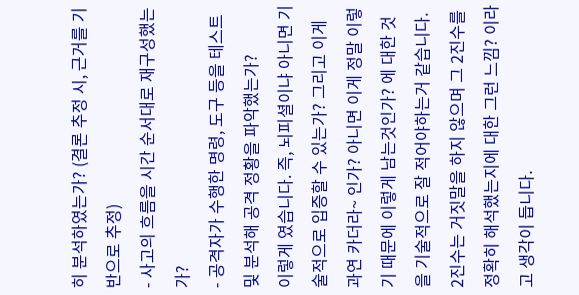히 분석하였는가? (결론 추정 시, 근거를 기반으로 추정)
- 사고의 흐름을 시간 순서대로 재구성했는가?
- 공격자가 수행한 명령, 도구 등을 테스트 및 분석해 공격 정황을 파악했는가?
이렇게 였습니다. 즉, 뇌피셜이냐 아니면 기술적으로 입증할 수 있는가? 그리고 이게 과연 카더라~ 인가? 아니면 이게 정말 이렇기 때문에 이렇게 남는것인가? 에 대한 것을 기술적으로 잘 적어야하는거 같습니다. 2진수는 거짓말을 하지 않으며 그 2진수를 정확히 해석했는지에 대한 그런 느낌? 이라고 생각이 듭니다.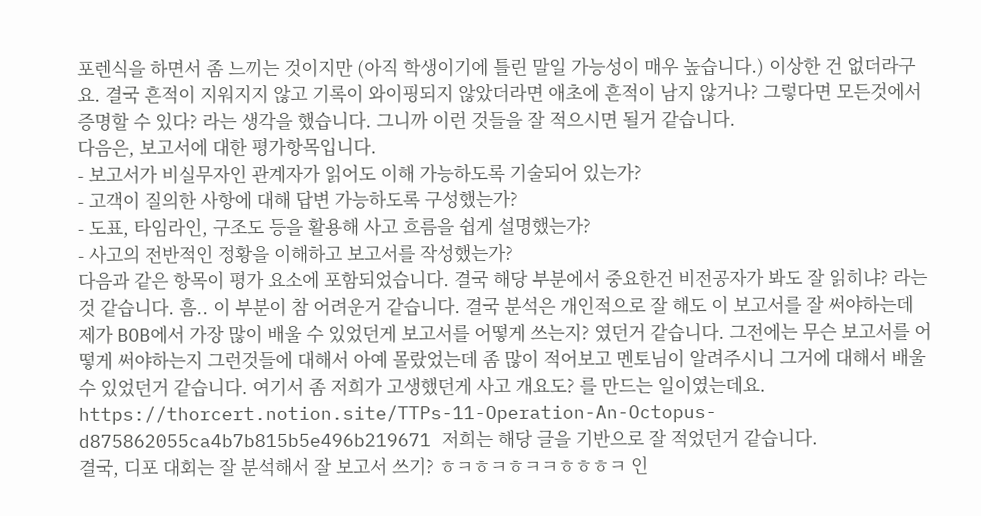포렌식을 하면서 좀 느끼는 것이지만 (아직 학생이기에 틀린 말일 가능성이 매우 높습니다.) 이상한 건 없더라구요. 결국 흔적이 지워지지 않고 기록이 와이핑되지 않았더라면 애초에 흔적이 남지 않거나? 그렇다면 모든것에서 증명할 수 있다? 라는 생각을 했습니다. 그니까 이런 것들을 잘 적으시면 될거 같습니다.
다음은, 보고서에 대한 평가항목입니다.
- 보고서가 비실무자인 관계자가 읽어도 이해 가능하도록 기술되어 있는가?
- 고객이 질의한 사항에 대해 답변 가능하도록 구성했는가?
- 도표, 타임라인, 구조도 등을 활용해 사고 흐름을 쉽게 설명했는가?
- 사고의 전반적인 정황을 이해하고 보고서를 작성했는가?
다음과 같은 항목이 평가 요소에 포함되었습니다. 결국 해당 부분에서 중요한건 비전공자가 봐도 잘 읽히냐? 라는 것 같습니다. 흠.. 이 부분이 참 어려운거 같습니다. 결국 분석은 개인적으로 잘 해도 이 보고서를 잘 써야하는데 제가 BOB에서 가장 많이 배울 수 있었던게 보고서를 어떻게 쓰는지? 였던거 같습니다. 그전에는 무슨 보고서를 어떻게 써야하는지 그런것들에 대해서 아예 몰랐었는데 좀 많이 적어보고 멘토님이 알려주시니 그거에 대해서 배울 수 있었던거 같습니다. 여기서 좀 저희가 고생했던게 사고 개요도? 를 만드는 일이였는데요. https://thorcert.notion.site/TTPs-11-Operation-An-Octopus-d875862055ca4b7b815b5e496b219671 저희는 해당 글을 기반으로 잘 적었던거 같습니다.
결국, 디포 대회는 잘 분석해서 잘 보고서 쓰기? ㅎㅋㅎㅋㅎㅋㅋㅎㅎㅎㅋ 인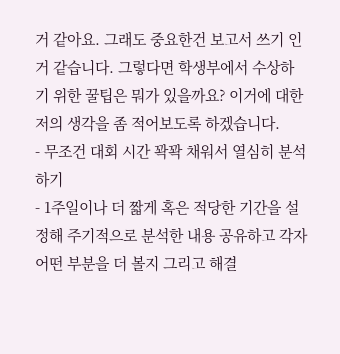거 같아요. 그래도 중요한건 보고서 쓰기 인거 같습니다. 그렇다면 학생부에서 수상하기 위한 꿀팁은 뭐가 있을까요? 이거에 대한 저의 생각을 좀 적어보도록 하겠습니다.
- 무조건 대회 시간 꽉꽉 채워서 열심히 분석하기
- 1주일이나 더 짧게 혹은 적당한 기간을 설정해 주기적으로 분석한 내용 공유하고 각자 어떤 부분을 더 볼지 그리고 해결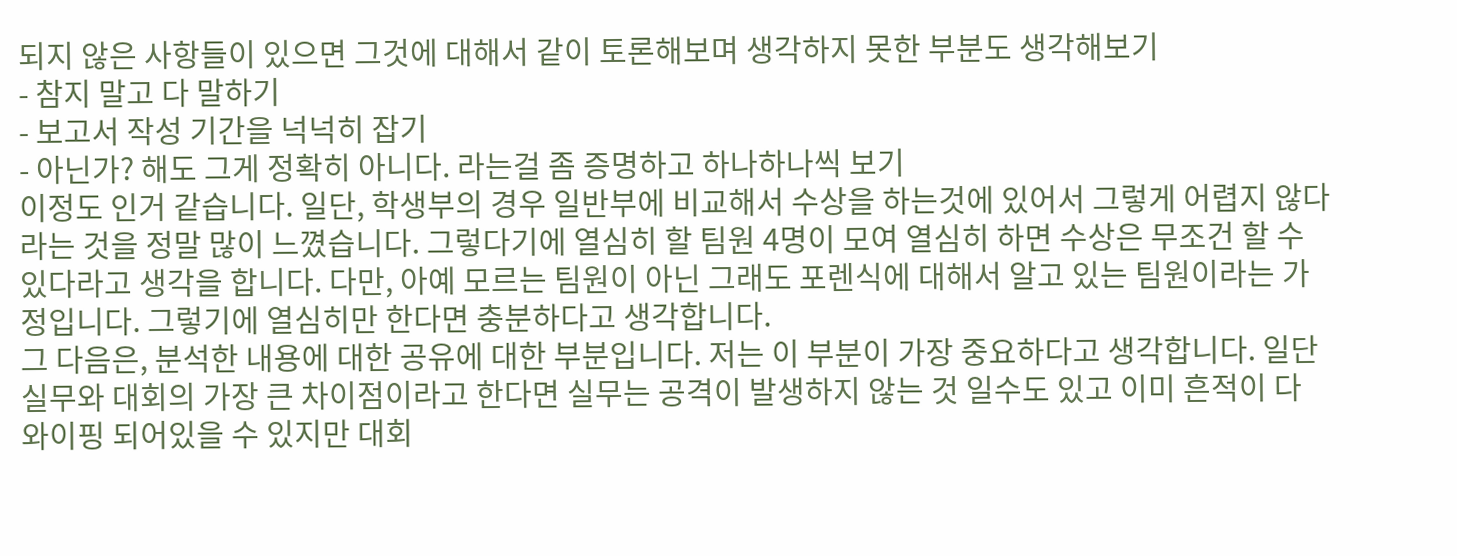되지 않은 사항들이 있으면 그것에 대해서 같이 토론해보며 생각하지 못한 부분도 생각해보기
- 참지 말고 다 말하기
- 보고서 작성 기간을 넉넉히 잡기
- 아닌가? 해도 그게 정확히 아니다. 라는걸 좀 증명하고 하나하나씩 보기
이정도 인거 같습니다. 일단, 학생부의 경우 일반부에 비교해서 수상을 하는것에 있어서 그렇게 어렵지 않다라는 것을 정말 많이 느꼈습니다. 그렇다기에 열심히 할 팀원 4명이 모여 열심히 하면 수상은 무조건 할 수 있다라고 생각을 합니다. 다만, 아예 모르는 팀원이 아닌 그래도 포렌식에 대해서 알고 있는 팀원이라는 가정입니다. 그렇기에 열심히만 한다면 충분하다고 생각합니다.
그 다음은, 분석한 내용에 대한 공유에 대한 부분입니다. 저는 이 부분이 가장 중요하다고 생각합니다. 일단 실무와 대회의 가장 큰 차이점이라고 한다면 실무는 공격이 발생하지 않는 것 일수도 있고 이미 흔적이 다 와이핑 되어있을 수 있지만 대회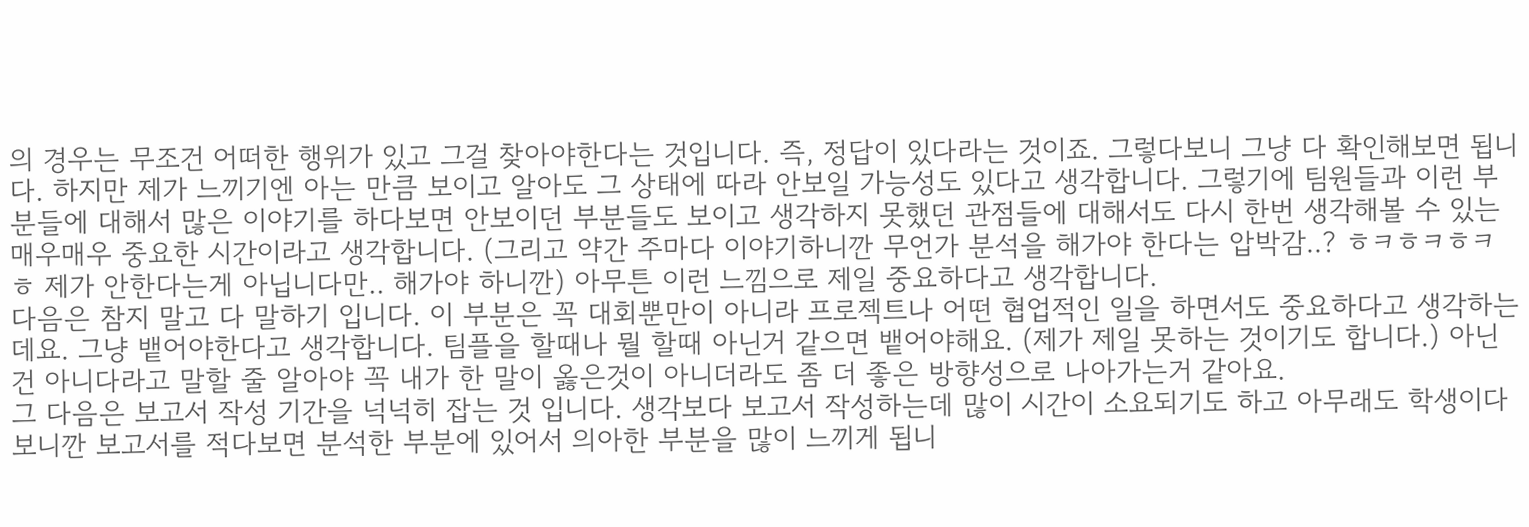의 경우는 무조건 어떠한 행위가 있고 그걸 찾아야한다는 것입니다. 즉, 정답이 있다라는 것이죠. 그렇다보니 그냥 다 확인해보면 됩니다. 하지만 제가 느끼기엔 아는 만큼 보이고 알아도 그 상태에 따라 안보일 가능성도 있다고 생각합니다. 그렇기에 팀원들과 이런 부분들에 대해서 많은 이야기를 하다보면 안보이던 부분들도 보이고 생각하지 못했던 관점들에 대해서도 다시 한번 생각해볼 수 있는 매우매우 중요한 시간이라고 생각합니다. (그리고 약간 주마다 이야기하니깐 무언가 분석을 해가야 한다는 압박감..? ㅎㅋㅎㅋㅎㅋㅎ 제가 안한다는게 아닙니다만.. 해가야 하니깐) 아무튼 이런 느낌으로 제일 중요하다고 생각합니다.
다음은 참지 말고 다 말하기 입니다. 이 부분은 꼭 대회뿐만이 아니라 프로젝트나 어떤 협업적인 일을 하면서도 중요하다고 생각하는데요. 그냥 뱉어야한다고 생각합니다. 팀플을 할때나 뭘 할때 아닌거 같으면 뱉어야해요. (제가 제일 못하는 것이기도 합니다.) 아닌건 아니다라고 말할 줄 알아야 꼭 내가 한 말이 옳은것이 아니더라도 좀 더 좋은 방향성으로 나아가는거 같아요.
그 다음은 보고서 작성 기간을 넉넉히 잡는 것 입니다. 생각보다 보고서 작성하는데 많이 시간이 소요되기도 하고 아무래도 학생이다보니깐 보고서를 적다보면 분석한 부분에 있어서 의아한 부분을 많이 느끼게 됩니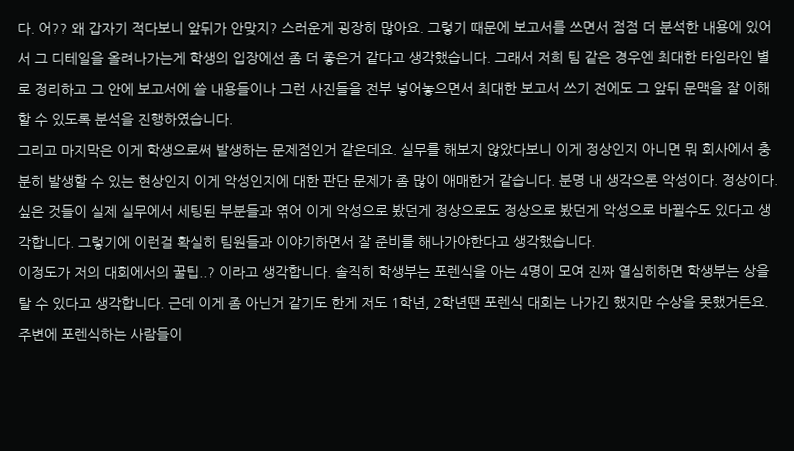다. 어?? 왜 갑자기 적다보니 앞뒤가 안맞지? 스러운게 굉장히 많아요. 그렇기 때문에 보고서를 쓰면서 점점 더 분석한 내용에 있어서 그 디테일을 올려나가는게 학생의 입장에선 좀 더 좋은거 같다고 생각했습니다. 그래서 저희 팀 같은 경우엔 최대한 타임라인 별로 정리하고 그 안에 보고서에 쓸 내용들이나 그런 사진들을 전부 넣어놓으면서 최대한 보고서 쓰기 전에도 그 앞뒤 문맥을 잘 이해할 수 있도록 분석을 진행하였습니다.
그리고 마지막은 이게 학생으로써 발생하는 문제점인거 같은데요. 실무를 해보지 않았다보니 이게 정상인지 아니면 뭐 회사에서 충분히 발생할 수 있는 현상인지 이게 악성인지에 대한 판단 문제가 좀 많이 애매한거 같습니다. 분명 내 생각으론 악성이다. 정상이다. 싶은 것들이 실제 실무에서 세팅된 부분들과 엮어 이게 악성으로 봤던게 정상으로도 정상으로 봤던게 악성으로 바뀔수도 있다고 생각합니다. 그렇기에 이런걸 확실히 팀원들과 이야기하면서 잘 준비를 해나가야한다고 생각했습니다.
이정도가 저의 대회에서의 꿀팁..? 이라고 생각합니다. 솔직히 학생부는 포렌식을 아는 4명이 모여 진짜 열심히하면 학생부는 상을 탈 수 있다고 생각합니다. 근데 이게 좀 아닌거 같기도 한게 저도 1학년, 2학년땐 포렌식 대회는 나가긴 했지만 수상을 못했거든요. 주변에 포렌식하는 사람들이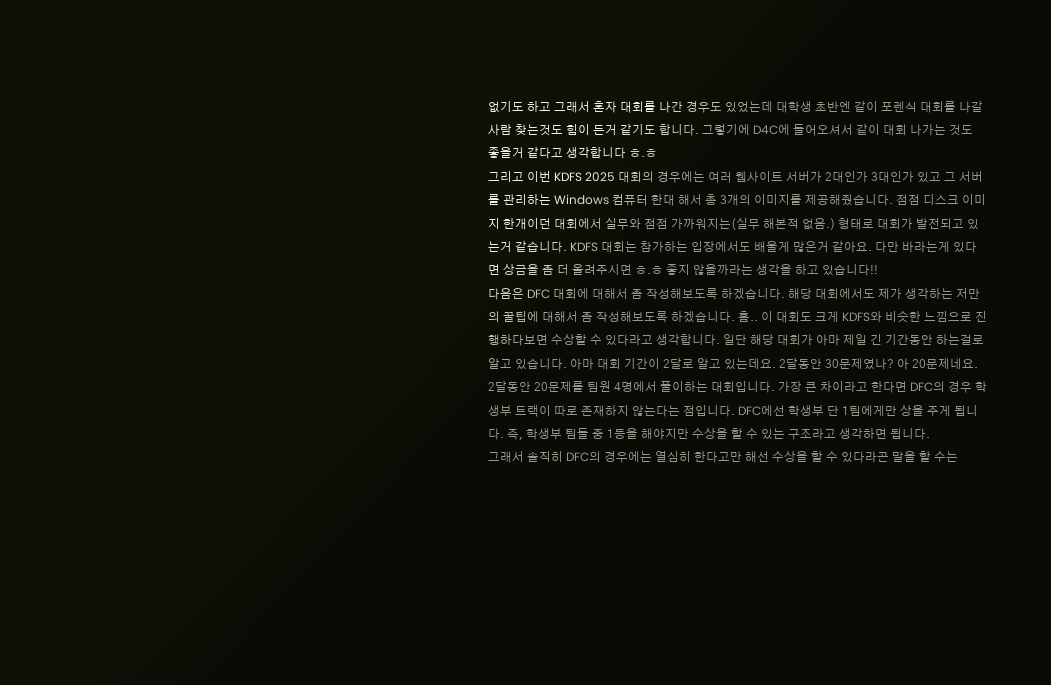없기도 하고 그래서 혼자 대회를 나간 경우도 있었는데 대학생 초반엔 같이 포렌식 대회를 나갈 사람 찾는것도 힘이 든거 같기도 합니다. 그렇기에 D4C에 들어오셔서 같이 대회 나가는 것도 좋을거 같다고 생각합니다 ㅎ.ㅎ
그리고 이번 KDFS 2025 대회의 경우에는 여러 웹사이트 서버가 2대인가 3대인가 있고 그 서버를 관리하는 Windows 컴퓨터 한대 해서 총 3개의 이미지를 제공해줬습니다. 점점 디스크 이미지 한개이던 대회에서 실무와 점점 가까워지는(실무 해본적 없음.) 형태로 대회가 발전되고 있는거 같습니다. KDFS 대회는 참가하는 입장에서도 배울게 많은거 같아요. 다만 바라는게 있다면 상금을 좀 더 올려주시면 ㅎ.ㅎ 좋지 않을까라는 생각을 하고 있습니다!!
다음은 DFC 대회에 대해서 좀 작성해보도록 하겠습니다. 해당 대회에서도 제가 생각하는 저만의 꿀팁에 대해서 좀 작성해보도록 하겠습니다. 흠.. 이 대회도 크게 KDFS와 비슷한 느낌으로 진행하다보면 수상할 수 있다라고 생각합니다. 일단 해당 대회가 아마 제일 긴 기간동안 하는걸로 알고 있습니다. 아마 대회 기간이 2달로 알고 있는데요. 2달동안 30문제였나? 아 20문제네요. 2달동안 20문제를 팀원 4명에서 풀이하는 대회입니다. 가장 큰 차이라고 한다면 DFC의 경우 학생부 트랙이 따로 존재하지 않는다는 점입니다. DFC에선 학생부 단 1팀에게만 상을 주게 됩니다. 즉, 학생부 팀들 중 1등을 해야지만 수상을 할 수 있는 구조라고 생각하면 됩니다.
그래서 솔직히 DFC의 경우에는 열심히 한다고만 해선 수상을 할 수 있다라곤 말을 할 수는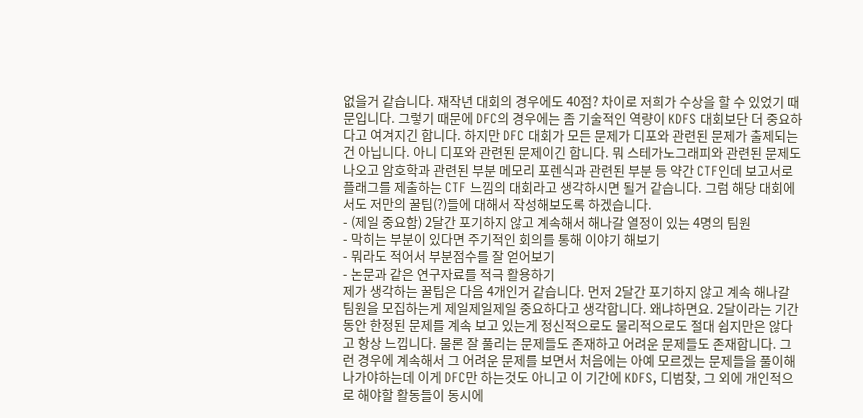없을거 같습니다. 재작년 대회의 경우에도 40점? 차이로 저희가 수상을 할 수 있었기 때문입니다. 그렇기 때문에 DFC의 경우에는 좀 기술적인 역량이 KDFS 대회보단 더 중요하다고 여겨지긴 합니다. 하지만 DFC 대회가 모든 문제가 디포와 관련된 문제가 출제되는건 아닙니다. 아니 디포와 관련된 문제이긴 합니다. 뭐 스테가노그래피와 관련된 문제도 나오고 암호학과 관련된 부분 메모리 포렌식과 관련된 부분 등 약간 CTF인데 보고서로 플래그를 제출하는 CTF 느낌의 대회라고 생각하시면 될거 같습니다. 그럼 해당 대회에서도 저만의 꿀팁(?)들에 대해서 작성해보도록 하겠습니다.
- (제일 중요함) 2달간 포기하지 않고 계속해서 해나갈 열정이 있는 4명의 팀원
- 막히는 부분이 있다면 주기적인 회의를 통해 이야기 해보기
- 뭐라도 적어서 부분점수를 잘 얻어보기
- 논문과 같은 연구자료를 적극 활용하기
제가 생각하는 꿀팁은 다음 4개인거 같습니다. 먼저 2달간 포기하지 않고 계속 해나갈 팀원을 모집하는게 제일제일제일 중요하다고 생각합니다. 왜냐하면요. 2달이라는 기간동안 한정된 문제를 계속 보고 있는게 정신적으로도 물리적으로도 절대 쉽지만은 않다고 항상 느낍니다. 물론 잘 풀리는 문제들도 존재하고 어려운 문제들도 존재합니다. 그런 경우에 계속해서 그 어려운 문제를 보면서 처음에는 아예 모르겠는 문제들을 풀이해나가야하는데 이게 DFC만 하는것도 아니고 이 기간에 KDFS, 디범찾, 그 외에 개인적으로 해야할 활동들이 동시에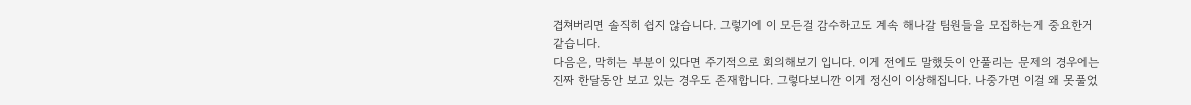겹쳐버리면 솔직히 쉽지 않습니다. 그렇기에 이 모든걸 감수하고도 계속 해나갈 팀원들을 모집하는게 중요한거 같습니다.
다음은, 막히는 부분이 있다면 주기적으로 회의해보기 입니다. 이게 전에도 말했듯이 안풀리는 문제의 경우에는 진짜 한달동안 보고 있는 경우도 존재합니다. 그렇다보니깐 이게 정신이 이상해집니다. 나중가면 이걸 왜 못풀었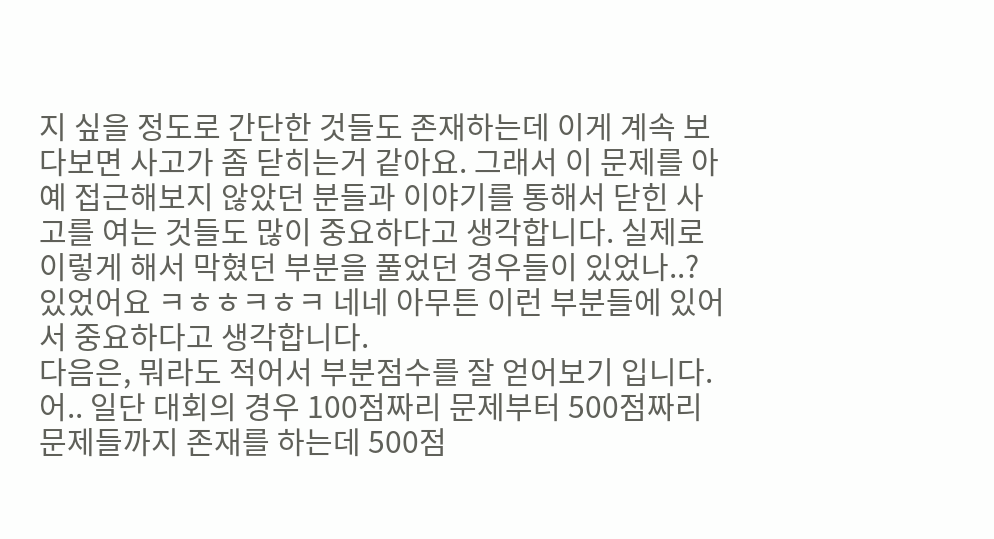지 싶을 정도로 간단한 것들도 존재하는데 이게 계속 보다보면 사고가 좀 닫히는거 같아요. 그래서 이 문제를 아예 접근해보지 않았던 분들과 이야기를 통해서 닫힌 사고를 여는 것들도 많이 중요하다고 생각합니다. 실제로 이렇게 해서 막혔던 부분을 풀었던 경우들이 있었나..? 있었어요 ㅋㅎㅎㅋㅎㅋ 네네 아무튼 이런 부분들에 있어서 중요하다고 생각합니다.
다음은, 뭐라도 적어서 부분점수를 잘 얻어보기 입니다. 어.. 일단 대회의 경우 100점짜리 문제부터 500점짜리 문제들까지 존재를 하는데 500점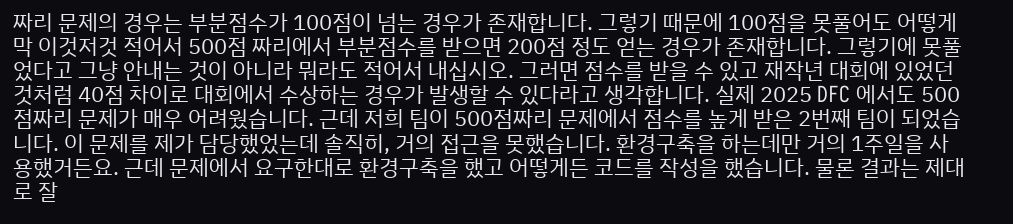짜리 문제의 경우는 부분점수가 100점이 넘는 경우가 존재합니다. 그렇기 때문에 100점을 못풀어도 어떻게 막 이것저것 적어서 500점 짜리에서 부분점수를 받으면 200점 정도 얻는 경우가 존재합니다. 그렇기에 못풀었다고 그냥 안내는 것이 아니라 뭐라도 적어서 내십시오. 그러면 점수를 받을 수 있고 재작년 대회에 있었던 것처럼 40점 차이로 대회에서 수상하는 경우가 발생할 수 있다라고 생각합니다. 실제 2025 DFC 에서도 500점짜리 문제가 매우 어려웠습니다. 근데 저희 팀이 500점짜리 문제에서 점수를 높게 받은 2번째 팀이 되었습니다. 이 문제를 제가 담당했었는데 솔직히, 거의 접근을 못했습니다. 환경구축을 하는데만 거의 1주일을 사용했거든요. 근데 문제에서 요구한대로 환경구축을 했고 어떻게든 코드를 작성을 했습니다. 물론 결과는 제대로 잘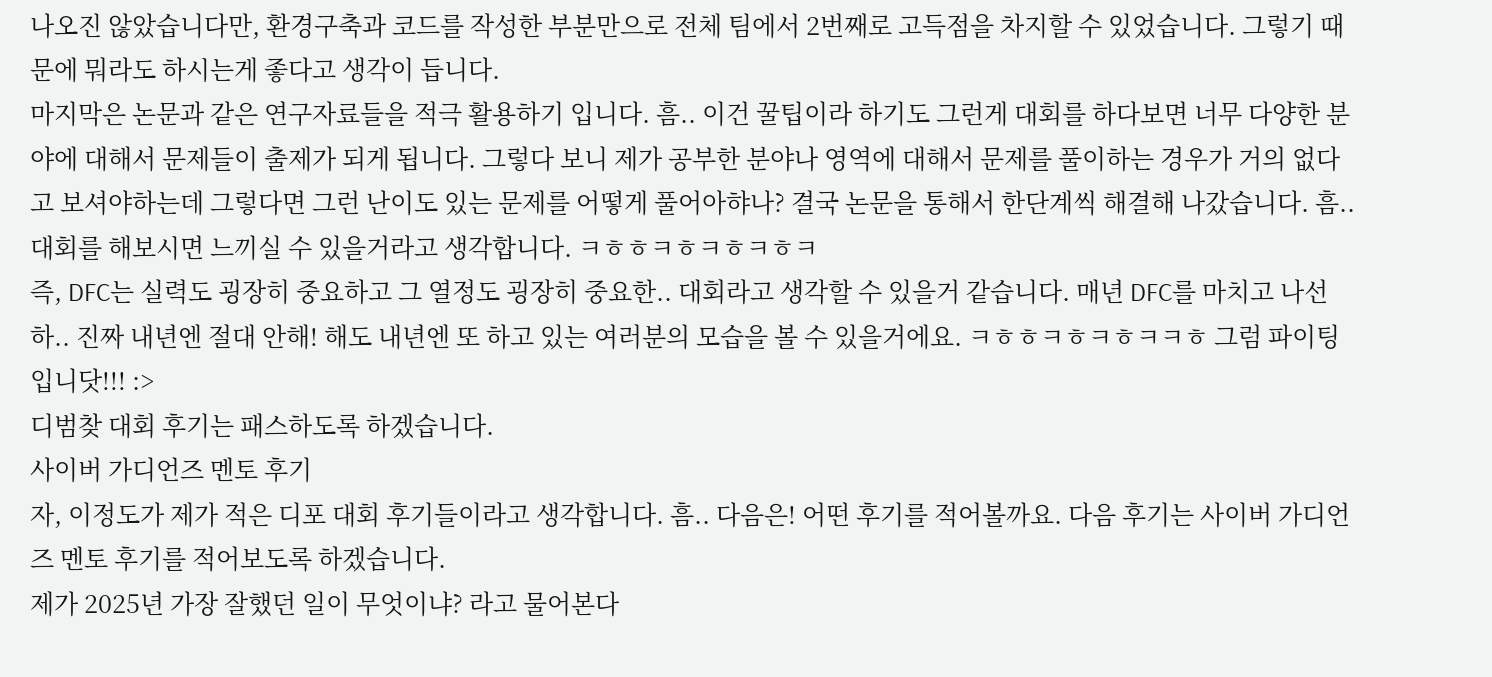나오진 않았습니다만, 환경구축과 코드를 작성한 부분만으로 전체 팀에서 2번째로 고득점을 차지할 수 있었습니다. 그렇기 때문에 뭐라도 하시는게 좋다고 생각이 듭니다.
마지막은 논문과 같은 연구자료들을 적극 활용하기 입니다. 흠.. 이건 꿀팁이라 하기도 그런게 대회를 하다보면 너무 다양한 분야에 대해서 문제들이 출제가 되게 됩니다. 그렇다 보니 제가 공부한 분야나 영역에 대해서 문제를 풀이하는 경우가 거의 없다고 보셔야하는데 그렇다면 그런 난이도 있는 문제를 어떻게 풀어아햐나? 결국 논문을 통해서 한단계씩 해결해 나갔습니다. 흠.. 대회를 해보시면 느끼실 수 있을거라고 생각합니다. ㅋㅎㅎㅋㅎㅋㅎㅋㅎㅋ
즉, DFC는 실력도 굉장히 중요하고 그 열정도 굉장히 중요한.. 대회라고 생각할 수 있을거 같습니다. 매년 DFC를 마치고 나선 하.. 진짜 내년엔 절대 안해! 해도 내년엔 또 하고 있는 여러분의 모습을 볼 수 있을거에요. ㅋㅎㅎㅋㅎㅋㅎㅋㅋㅎ 그럼 파이팅입니닷!!! :>
디범찾 대회 후기는 패스하도록 하겠습니다.
사이버 가디언즈 멘토 후기
자, 이정도가 제가 적은 디포 대회 후기들이라고 생각합니다. 흠.. 다음은! 어떤 후기를 적어볼까요. 다음 후기는 사이버 가디언즈 멘토 후기를 적어보도록 하겠습니다.
제가 2025년 가장 잘했던 일이 무엇이냐? 라고 물어본다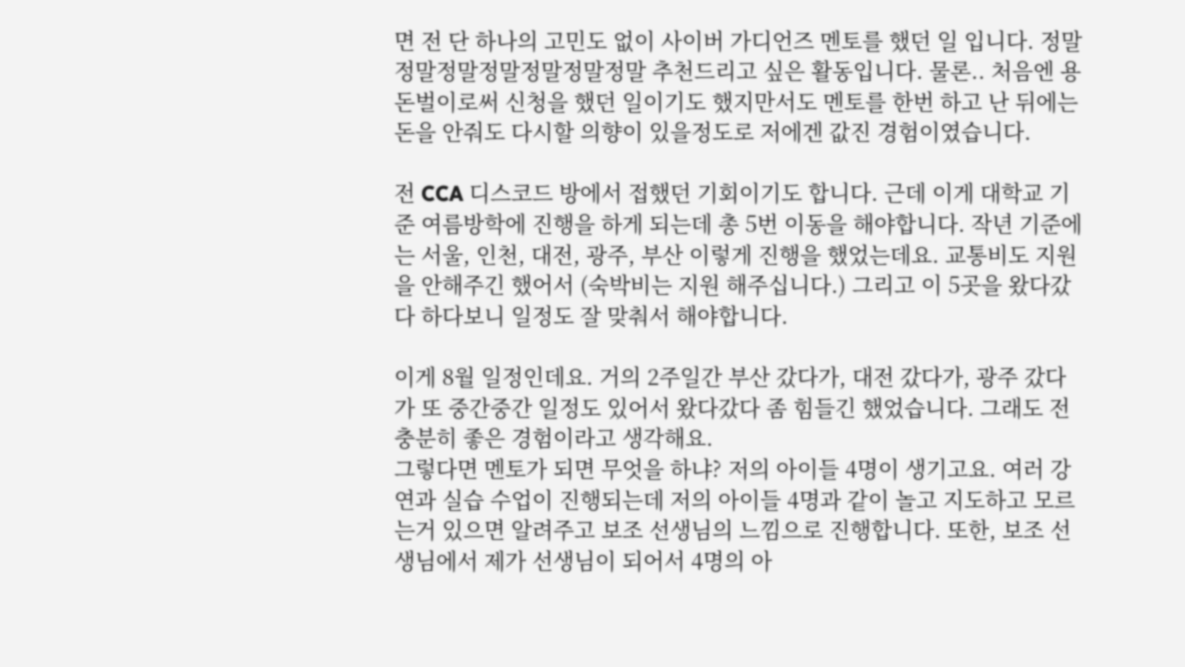면 전 단 하나의 고민도 없이 사이버 가디언즈 멘토를 했던 일 입니다. 정말정말정말정말정말정말정말 추천드리고 싶은 활동입니다. 물론.. 처음엔 용돈벌이로써 신청을 했던 일이기도 했지만서도 멘토를 한번 하고 난 뒤에는 돈을 안줘도 다시할 의향이 있을정도로 저에겐 값진 경험이였습니다.

전 CCA 디스코드 방에서 접했던 기회이기도 합니다. 근데 이게 대학교 기준 여름방학에 진행을 하게 되는데 총 5번 이동을 해야합니다. 작년 기준에는 서울, 인천, 대전, 광주, 부산 이렇게 진행을 했었는데요. 교통비도 지원을 안해주긴 했어서 (숙박비는 지원 해주십니다.) 그리고 이 5곳을 왔다갔다 하다보니 일정도 잘 맞춰서 해야합니다.

이게 8월 일정인데요. 거의 2주일간 부산 갔다가, 대전 갔다가, 광주 갔다가 또 중간중간 일정도 있어서 왔다갔다 좀 힘들긴 했었습니다. 그래도 전 충분히 좋은 경험이라고 생각해요.
그렇다면 멘토가 되면 무엇을 하냐? 저의 아이들 4명이 생기고요. 여러 강연과 실습 수업이 진행되는데 저의 아이들 4명과 같이 놀고 지도하고 모르는거 있으면 알려주고 보조 선생님의 느낌으로 진행합니다. 또한, 보조 선생님에서 제가 선생님이 되어서 4명의 아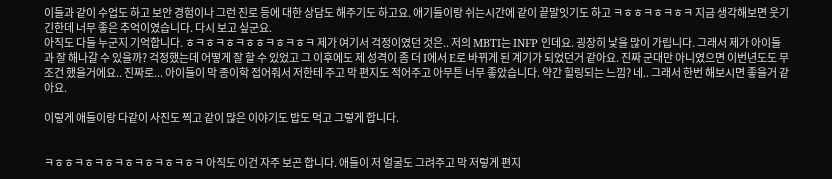이들과 같이 수업도 하고 보안 경험이나 그런 진로 등에 대한 상담도 해주기도 하고요. 애기들이랑 쉬는시간에 같이 끝말잇기도 하고 ㅋㅎㅎㅋㅎㅋㅎㅋ 지금 생각해보면 웃기긴한데 너무 좋은 추억이였습니다. 다시 보고 싶군요.
아직도 다들 누군지 기억합니다. ㅎㅋㅎㅋㅎㅋㅎㅎㅋㅎㅋㅎㅋ 제가 여기서 걱정이였던 것은.. 저의 MBTI는 INFP 인데요. 굉장히 낯을 많이 가립니다. 그래서 제가 아이들과 잘 해나갈 수 있을까? 걱정했는데 어떻게 잘 할 수 있었고 그 이후에도 제 성격이 좀 더 I에서 E로 바뀌게 된 계기가 되었던거 같아요. 진짜 군대만 아니였으면 이번년도도 무조건 했을거에요.. 진짜로... 아이들이 막 종이학 접어줘서 저한테 주고 막 편지도 적어주고 아무튼 너무 좋았습니다. 약간 힐링되는 느낌? 네.. 그래서 한번 해보시면 좋을거 같아요.

이렇게 애들이랑 다같이 사진도 찍고 같이 많은 이야기도 밥도 먹고 그렇게 합니다.


ㅋㅎㅎㅋㅎㅋㅎㅋㅎㅋㅎㅋㅎㅋㅎㅋ 아직도 이건 자주 보곤 합니다. 애들이 저 얼굴도 그려주고 막 저렇게 편지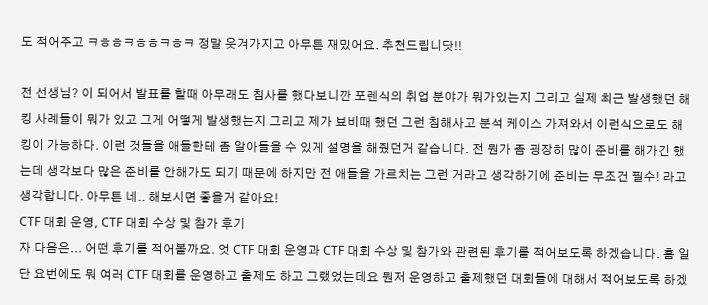도 적어주고 ㅋㅎㅎㅋㅎㅎㅋㅎㅋ 정말 웃겨가지고 아무튼 재밌어요. 추천드립니닷!!

전 선생님? 이 되어서 발표를 할때 아무래도 침사를 했다보니깐 포렌식의 취업 분야가 뭐가있는지 그리고 실제 최근 발생했던 해킹 사례들이 뭐가 있고 그게 어떻게 발생했는지 그리고 제가 뵤비때 했던 그런 침해사고 분석 케이스 가져와서 이런식으로도 해킹이 가능하다. 이런 것들을 애들한테 좀 알아들을 수 있게 설명을 해줬던거 같습니다. 전 뭔가 좀 굉장히 많이 준비를 해가긴 했는데 생각보다 많은 준비를 안해가도 되기 때문에 하지만 전 애들을 가르치는 그런 거라고 생각하기에 준비는 무조건 필수! 라고 생각합니다. 아무튼 네.. 해보시면 좋을거 같아요!
CTF 대회 운영, CTF 대회 수상 및 참가 후기
자 다음은... 어떤 후기를 적어볼까요. 엇 CTF 대회 운영과 CTF 대회 수상 및 참가와 관련된 후기를 적어보도록 하겠습니다. 흠 일단 요번에도 뭐 여러 CTF 대회를 운영하고 출제도 하고 그랬었는데요 뭔저 운영하고 출제했던 대회들에 대해서 적어보도록 하겠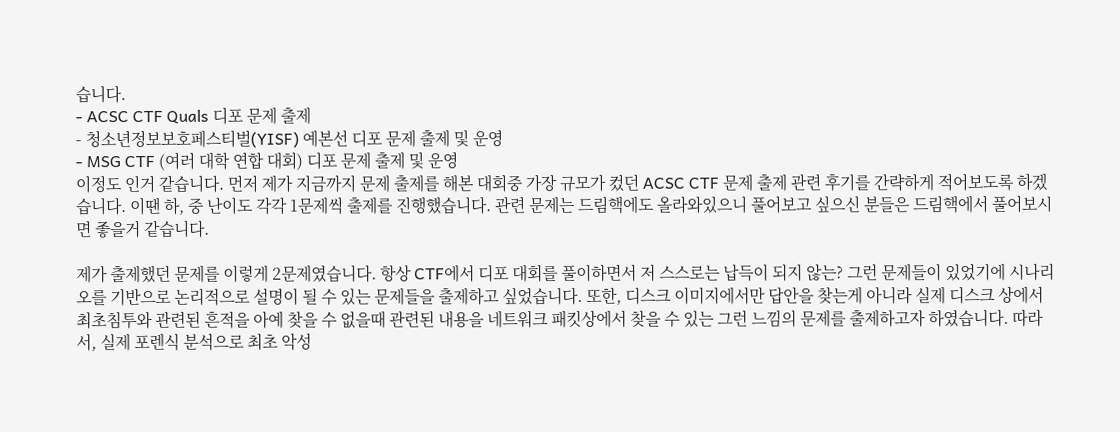습니다.
- ACSC CTF Quals 디포 문제 출제
- 청소년정보보호페스티벌(YISF) 예본선 디포 문제 출제 및 운영
- MSG CTF (여러 대학 연합 대회) 디포 문제 출제 및 운영
이정도 인거 같습니다. 먼저 제가 지금까지 문제 출제를 해본 대회중 가장 규모가 컸던 ACSC CTF 문제 출제 관련 후기를 간략하게 적어보도록 하겠습니다. 이땐 하, 중 난이도 각각 1문제씩 출제를 진행했습니다. 관련 문제는 드림핵에도 올라와있으니 풀어보고 싶으신 분들은 드림핵에서 풀어보시면 좋을거 같습니다.

제가 출제했던 문제를 이렇게 2문제였습니다. 항상 CTF에서 디포 대회를 풀이하면서 저 스스로는 납득이 되지 않는? 그런 문제들이 있었기에 시나리오를 기반으로 논리적으로 설명이 될 수 있는 문제들을 출제하고 싶었습니다. 또한, 디스크 이미지에서만 답안을 찾는게 아니라 실제 디스크 상에서 최초침투와 관련된 흔적을 아예 찾을 수 없을때 관련된 내용을 네트워크 패킷상에서 찾을 수 있는 그런 느낌의 문제를 출제하고자 하였습니다. 따라서, 실제 포렌식 분석으로 최초 악성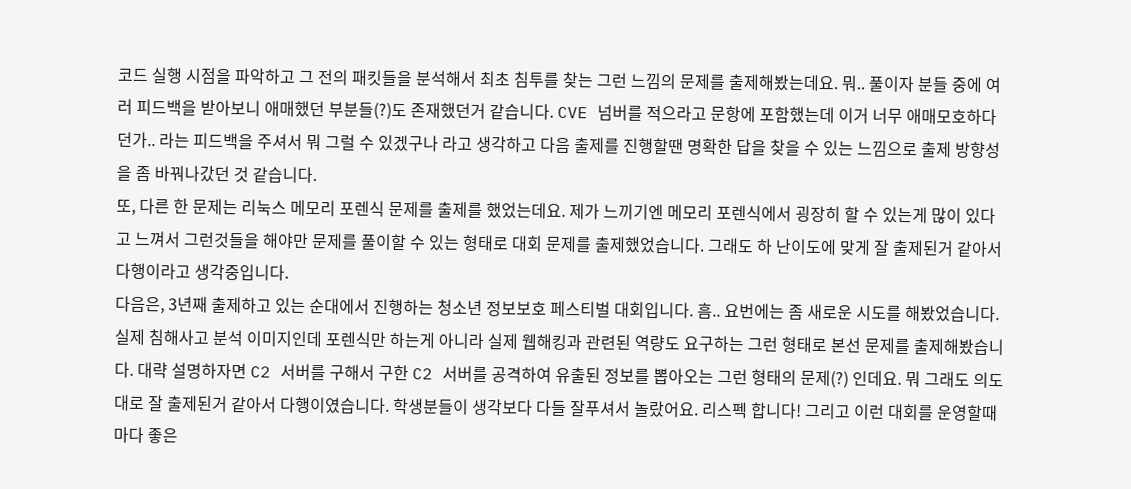코드 실행 시점을 파악하고 그 전의 패킷들을 분석해서 최초 침투를 찾는 그런 느낌의 문제를 출제해봤는데요. 뭐.. 풀이자 분들 중에 여러 피드백을 받아보니 애매했던 부분들(?)도 존재했던거 같습니다. CVE 넘버를 적으라고 문항에 포함했는데 이거 너무 애매모호하다던가.. 라는 피드백을 주셔서 뭐 그럴 수 있겠구나 라고 생각하고 다음 출제를 진행할땐 명확한 답을 찾을 수 있는 느낌으로 출제 방향성을 좀 바꿔나갔던 것 같습니다.
또, 다른 한 문제는 리눅스 메모리 포렌식 문제를 출제를 했었는데요. 제가 느끼기엔 메모리 포렌식에서 굉장히 할 수 있는게 많이 있다고 느껴서 그런것들을 해야만 문제를 풀이할 수 있는 형태로 대회 문제를 출제했었습니다. 그래도 하 난이도에 맞게 잘 출제된거 같아서 다행이라고 생각중입니다.
다음은, 3년째 출제하고 있는 순대에서 진행하는 청소년 정보보호 페스티벌 대회입니다. 흠.. 요번에는 좀 새로운 시도를 해봤었습니다. 실제 침해사고 분석 이미지인데 포렌식만 하는게 아니라 실제 웹해킹과 관련된 역량도 요구하는 그런 형태로 본선 문제를 출제해봤습니다. 대략 설명하자면 C2 서버를 구해서 구한 C2 서버를 공격하여 유출된 정보를 뽑아오는 그런 형태의 문제(?) 인데요. 뭐 그래도 의도대로 잘 출제된거 같아서 다행이였습니다. 학생분들이 생각보다 다들 잘푸셔서 놀랐어요. 리스펙 합니다! 그리고 이런 대회를 운영할때마다 좋은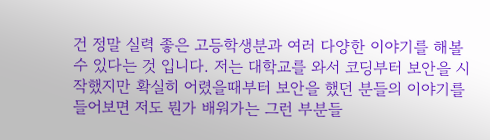건 정말 실력 좋은 고등학생분과 여러 다양한 이야기를 해볼 수 있다는 것 입니다. 저는 대학교를 와서 코딩부터 보안을 시작했지만 확실히 어렸을때부터 보안을 했던 분들의 이야기를 들어보면 저도 뭔가 배워가는 그런 부분들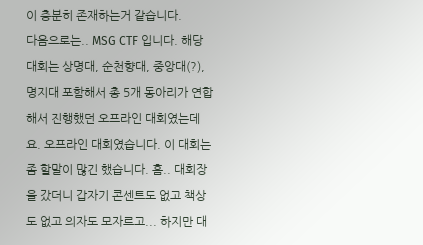이 충분히 존재하는거 같습니다.
다음으로는.. MSG CTF 입니다. 해당 대회는 상명대, 순천향대, 중앙대(?), 명지대 포함해서 총 5개 동아리가 연합해서 진행했던 오프라인 대회였는데요. 오프라인 대회였습니다. 이 대회는 좀 할말이 많긴 했습니다. 흠.. 대회장을 갔더니 갑자기 콘센트도 없고 책상도 없고 의자도 모자르고... 하지만 대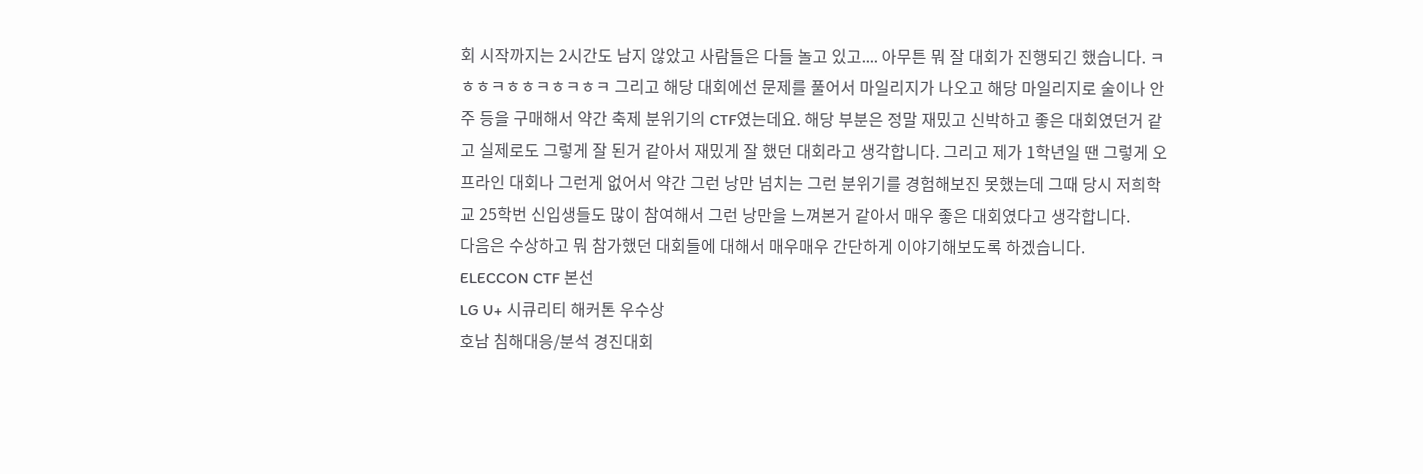회 시작까지는 2시간도 남지 않았고 사람들은 다들 놀고 있고.... 아무튼 뭐 잘 대회가 진행되긴 했습니다. ㅋㅎㅎㅋㅎㅎㅋㅎㅋㅎㅋ 그리고 해당 대회에선 문제를 풀어서 마일리지가 나오고 해당 마일리지로 술이나 안주 등을 구매해서 약간 축제 분위기의 CTF였는데요. 해당 부분은 정말 재밌고 신박하고 좋은 대회였던거 같고 실제로도 그렇게 잘 된거 같아서 재밌게 잘 했던 대회라고 생각합니다. 그리고 제가 1학년일 땐 그렇게 오프라인 대회나 그런게 없어서 약간 그런 낭만 넘치는 그런 분위기를 경험해보진 못했는데 그때 당시 저희학교 25학번 신입생들도 많이 참여해서 그런 낭만을 느껴본거 같아서 매우 좋은 대회였다고 생각합니다.
다음은 수상하고 뭐 참가했던 대회들에 대해서 매우매우 간단하게 이야기해보도록 하겠습니다.
ELECCON CTF 본선
LG U+ 시큐리티 해커톤 우수상
호남 침해대응/분석 경진대회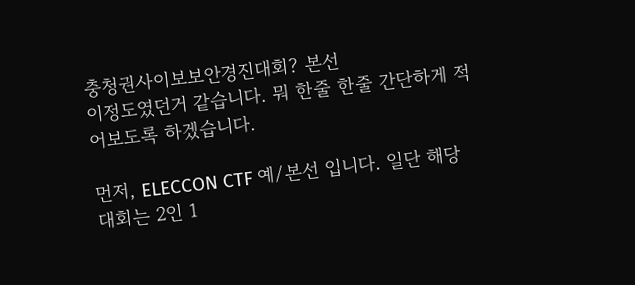충청권사이보보안경진대회? 본선
이정도였던거 같습니다. 뭐 한줄 한줄 간단하게 적어보도록 하겠습니다.

먼저, ELECCON CTF 예/본선 입니다. 일단 해당 대회는 2인 1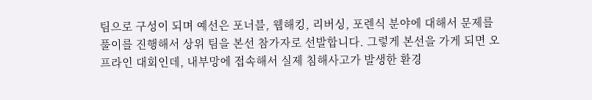팀으로 구성이 되며 예선은 포너블, 웹해킹, 리버싱, 포렌식 분야에 대해서 문제를 풀이를 진행해서 상위 팀을 본선 참가자로 선발합니다. 그렇게 본선을 가게 되면 오프라인 대회인데, 내부망에 접속해서 실제 침해사고가 발생한 환경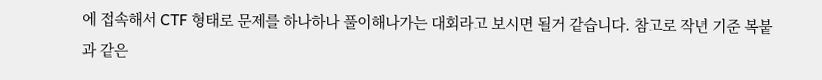에 접속해서 CTF 형태로 문제를 하나하나 풀이해나가는 대회라고 보시면 될거 같습니다. 참고로 작년 기준 복붙과 같은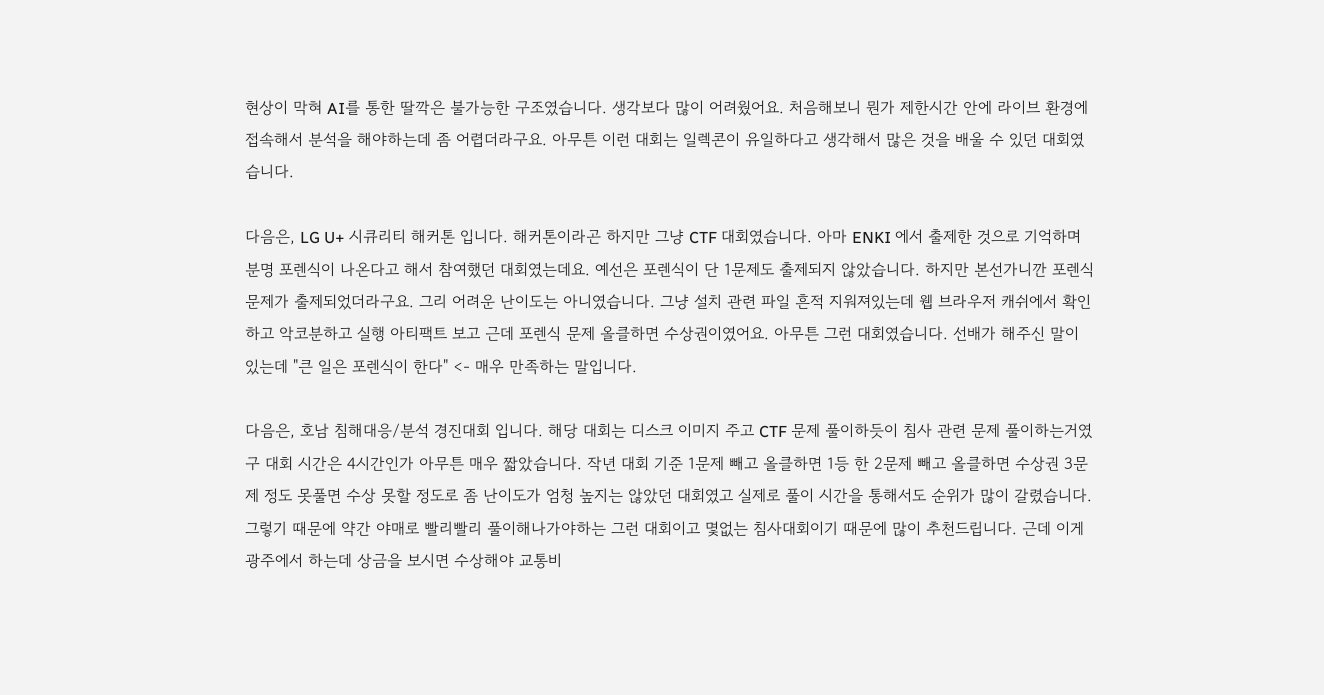현상이 막혀 AI를 통한 딸깍은 불가능한 구조였습니다. 생각보다 많이 어려웠어요. 처음해보니 뭔가 제한시간 안에 라이브 환경에 접속해서 분석을 해야하는데 좀 어렵더라구요. 아무튼 이런 대회는 일렉콘이 유일하다고 생각해서 많은 것을 배울 수 있던 대회였습니다.

다음은, LG U+ 시큐리티 해커톤 입니다. 해커톤이라곤 하지만 그냥 CTF 대회였습니다. 아마 ENKI 에서 출제한 것으로 기억하며 분명 포렌식이 나온다고 해서 참여했던 대회였는데요. 예선은 포렌식이 단 1문제도 출제되지 않았습니다. 하지만 본선가니깐 포렌식 문제가 출제되었더라구요. 그리 어려운 난이도는 아니였습니다. 그냥 설치 관련 파일 흔적 지워져있는데 웹 브라우저 캐쉬에서 확인하고 악코분하고 실행 아티팩트 보고 근데 포렌식 문제 올클하면 수상권이였어요. 아무튼 그런 대회였습니다. 선배가 해주신 말이 있는데 "큰 일은 포렌식이 한다" <- 매우 만족하는 말입니다.

다음은, 호남 침해대응/분석 경진대회 입니다. 해당 대회는 디스크 이미지 주고 CTF 문제 풀이하듯이 침사 관련 문제 풀이하는거였구 대회 시간은 4시간인가 아무튼 매우 짧았습니다. 작년 대회 기준 1문제 빼고 올클하면 1등 한 2문제 빼고 올클하면 수상권 3문제 정도 못풀면 수상 못할 정도로 좀 난이도가 엄청 높지는 않았던 대회였고 실제로 풀이 시간을 통해서도 순위가 많이 갈렸습니다. 그렇기 때문에 약간 야매로 빨리빨리 풀이해나가야하는 그런 대회이고 몇없는 침사대회이기 때문에 많이 추천드립니다. 근데 이게 광주에서 하는데 상금을 보시면 수상해야 교통비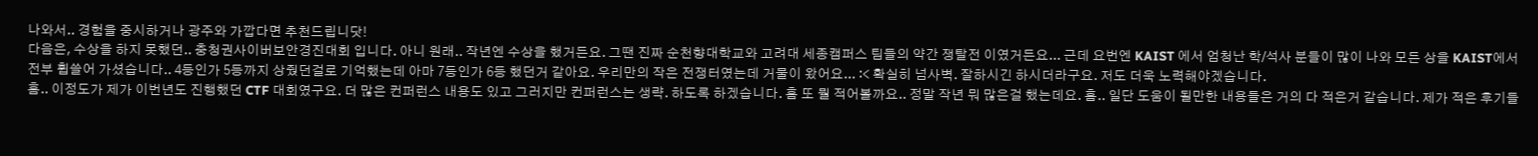나와서.. 경험을 중시하거나 광주와 가깝다면 추천드립니닷!
다음은, 수상을 하지 못했던.. 충청권사이버보안경진대회 입니다. 아니 원래.. 작년엔 수상을 했거든요. 그땐 진짜 순천향대학교와 고려대 세종캠퍼스 팀들의 약간 쟁탈전 이였거든요... 근데 요번엔 KAIST 에서 엄청난 학/석사 분들이 많이 나와 모든 상을 KAIST에서 전부 휩쓸어 가셨습니다.. 4등인가 5등까지 상줬던걸로 기억했는데 아마 7등인가 6등 했던거 같아요. 우리만의 작은 전쟁터였는데 거물이 왔어요... :< 확실히 넘사벽. 잘하시긴 하시더라구요. 저도 더욱 노력해야겠습니다.
흠.. 이정도가 제가 이번년도 진행했던 CTF 대회였구요. 더 많은 컨퍼런스 내용도 있고 그러지만 컨퍼런스는 생략. 하도록 하겠습니다. 흠 또 뭘 적어볼까요.. 정말 작년 뭐 많은걸 했는데요. 흠.. 일단 도움이 될만한 내용들은 거의 다 적은거 같습니다. 제가 적은 후기들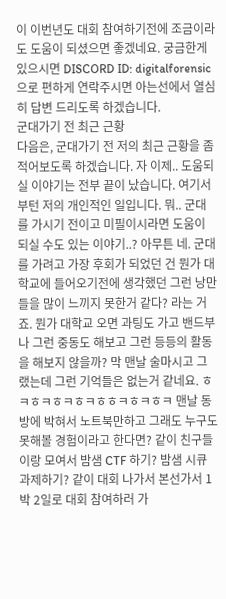이 이번년도 대회 참여하기전에 조금이라도 도움이 되셨으면 좋겠네요. 궁금한게 있으시면 DISCORD ID: digitalforensic 으로 편하게 연락주시면 아는선에서 열심히 답변 드리도록 하겠습니다.
군대가기 전 최근 근황
다음은, 군대가기 전 저의 최근 근황을 좀 적어보도록 하겠습니다. 자 이제.. 도움되실 이야기는 전부 끝이 났습니다. 여기서부턴 저의 개인적인 일입니다. 뭐.. 군대를 가시기 전이고 미필이시라면 도움이 되실 수도 있는 이야기..? 아무튼 네. 군대를 가려고 가장 후회가 되었던 건 뭔가 대학교에 들어오기전에 생각했던 그런 낭만들을 많이 느끼지 못한거 같다? 라는 거죠. 뭔가 대학교 오면 과팅도 가고 밴드부나 그런 중동도 해보고 그런 등등의 활동을 해보지 않을까? 막 맨날 술마시고 그랬는데 그런 기억들은 없는거 같네요. ㅎㅋㅎㅋㅎㅋㅎㅋㅎㅎㅋㅎㅋㅎㅋ 맨날 동방에 박혀서 노트북만하고 그래도 누구도 못해볼 경험이라고 한다면? 같이 친구들이랑 모여서 밤샘 CTF 하기? 밤샘 시큐 과제하기? 같이 대회 나가서 본선가서 1박 2일로 대회 참여하러 가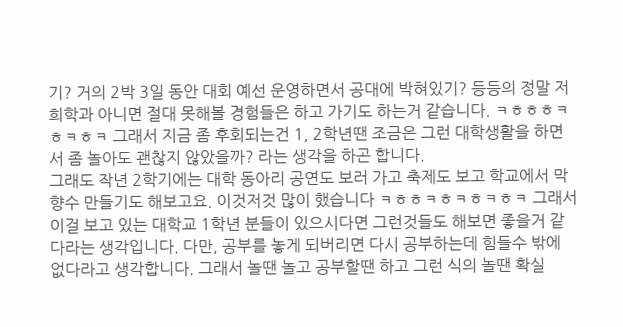기? 거의 2박 3일 동안 대회 예선 운영하면서 공대에 박혀있기? 등등의 정말 저희학과 아니면 절대 못해볼 경험들은 하고 가기도 하는거 같습니다. ㅋㅎㅎㅎㅋㅎㅋㅎㅋ 그래서 지금 좀 후회되는건 1, 2학년땐 조금은 그런 대학생활을 하면서 좀 놀아도 괜찮지 않았을까? 라는 생각을 하곤 합니다.
그래도 작년 2학기에는 대학 동아리 공연도 보러 가고 축제도 보고 학교에서 막 향수 만들기도 해보고요. 이것저것 많이 했습니다 ㅋㅎㅎㅋㅎㅋㅎㅋㅎㅋ 그래서 이걸 보고 있는 대학교 1학년 분들이 있으시다면 그런것들도 해보면 좋을거 같다라는 생각입니다. 다만, 공부를 놓게 되버리면 다시 공부하는데 힘들수 밖에 없다라고 생각합니다. 그래서 놀땐 놀고 공부할땐 하고 그런 식의 놀땐 확실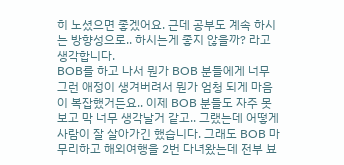히 노셨으면 좋겠어요. 근데 공부도 계속 하시는 방향성으로.. 하시는게 좋지 않을까? 라고 생각합니다.
BOB를 하고 나서 뭔가 BOB 분들에게 너무 그런 애정이 생겨버려서 뭔가 엄청 되게 마음이 복잡했거든요.. 이제 BOB 분들도 자주 못보고 막 너무 생각날거 같고.. 그랬는데 어떻게 사람이 잘 살아가긴 했습니다. 그래도 BOB 마무리하고 해외여행을 2번 다녀왔는데 전부 뵤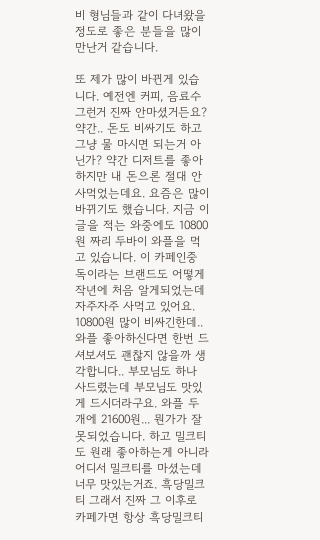비 형님들과 같이 다녀왔을 정도로 좋은 분들을 많이 만난거 같습니다.

또 제가 많이 바뀐게 있습니다. 예전엔 커피, 음료수 그런거 진짜 안마셨거든요? 약간.. 돈도 비싸기도 하고 그냥 물 마시면 되는거 아닌가? 약간 디저트를 좋아하지만 내 돈으론 절대 안사먹었는데요. 요즘은 많이 바뀌기도 했습니다. 지금 이 글을 적는 와중에도 10800원 짜리 두바이 와플을 먹고 있습니다. 이 카페인중독이라는 브랜드도 어떻게 작년에 처음 알게되었는데 자주자주 사먹고 있어요. 10800원 많이 비싸긴한데.. 와플 좋아하신다면 한번 드셔보셔도 괜찮지 않을까 생각합니다.. 부모님도 하나 사드렸는데 부모님도 맛있게 드시더라구요. 와플 두개에 21600원... 뭔가가 잘못되었습니다. 하고 밀크티도 원래 좋아하는게 아니라 어디서 밀크티를 마셨는데 너무 맛있는거죠. 흑당밀크티 그래서 진짜 그 이후로 카페가면 항상 흑당밀크티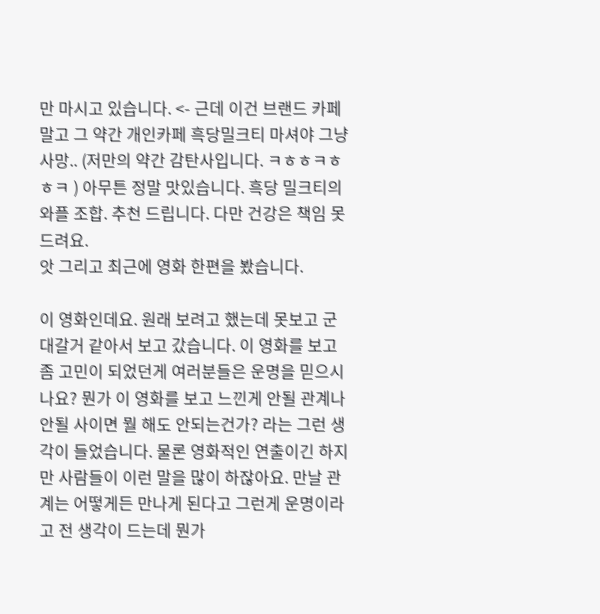만 마시고 있습니다. <- 근데 이건 브랜드 카페말고 그 약간 개인카페 흑당밀크티 마셔야 그냥 사망.. (저만의 약간 감탄사입니다. ㅋㅎㅎㅋㅎㅎㅋ ) 아무튼 정말 맛있습니다. 흑당 밀크티의 와플 조합. 추천 드립니다. 다만 건강은 책임 못드려요.
앗 그리고 최근에 영화 한편을 봤습니다.

이 영화인데요. 원래 보려고 했는데 못보고 군대갈거 같아서 보고 갔습니다. 이 영화를 보고 좀 고민이 되었던게 여러분들은 운명을 믿으시나요? 뭔가 이 영화를 보고 느낀게 안될 관계나 안될 사이면 뭘 해도 안되는건가? 라는 그런 생각이 들었습니다. 물론 영화적인 연출이긴 하지만 사람들이 이런 말을 많이 하잖아요. 만날 관계는 어떻게든 만나게 된다고 그런게 운명이라고 전 생각이 드는데 뭔가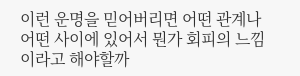이런 운명을 믿어버리면 어떤 관계나 어떤 사이에 있어서 뭔가 회피의 느낌이라고 해야할까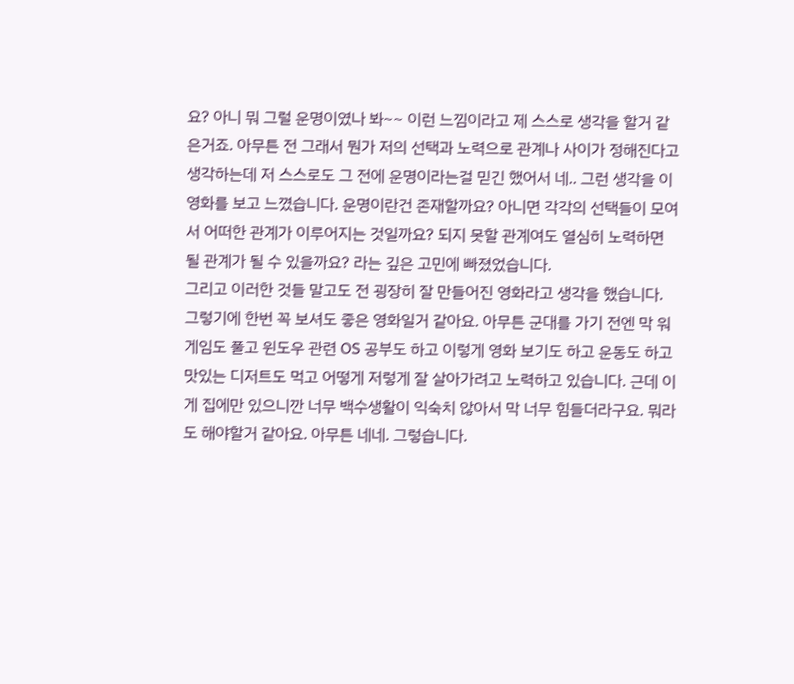요? 아니 뭐 그럴 운명이였나 봐~~ 이런 느낌이라고 제 스스로 생각을 할거 같은거죠. 아무튼 전 그래서 뭔가 저의 선택과 노력으로 관계나 사이가 정해진다고 생각하는데 저 스스로도 그 전에 운명이라는걸 믿긴 했어서 네.. 그런 생각을 이 영화를 보고 느꼈습니다. 운명이란건 존재할까요? 아니면 각각의 선택들이 모여서 어떠한 관계가 이루어지는 것일까요? 되지 못할 관계여도 열심히 노력하면 될 관계가 될 수 있을까요? 라는 깊은 고민에 빠졌었습니다.
그리고 이러한 것들 말고도 전 굉장히 잘 만들어진 영화라고 생각을 했습니다. 그렇기에 한번 꼭 보셔도 좋은 영화일거 같아요. 아무튼 군대를 가기 전엔 막 워게임도 풀고 윈도우 관련 OS 공부도 하고 이렇게 영화 보기도 하고 운동도 하고 맛있는 디저트도 먹고 어떻게 저렇게 잘 살아가려고 노력하고 있습니다. 근데 이게 집에만 있으니깐 너무 백수생활이 익숙치 않아서 막 너무 힘들더라구요. 뭐라도 해야할거 같아요. 아무튼 네네. 그렇습니다.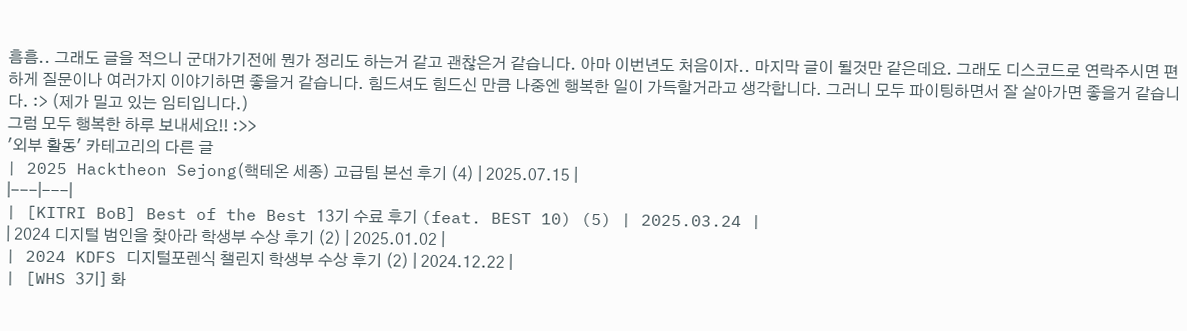흠흠.. 그래도 글을 적으니 군대가기전에 뭔가 정리도 하는거 같고 괜찮은거 같습니다. 아마 이번년도 처음이자.. 마지막 글이 될것만 같은데요. 그래도 디스코드로 연락주시면 편하게 질문이나 여러가지 이야기하면 좋을거 같습니다. 힘드셔도 힘드신 만큼 나중엔 행복한 일이 가득할거라고 생각합니다. 그러니 모두 파이팅하면서 잘 살아가면 좋을거 같습니다. :> (제가 밀고 있는 임티입니다.)
그럼 모두 행복한 하루 보내세요!! :>>
'외부 활동' 카테고리의 다른 글
| 2025 Hacktheon Sejong(핵테온 세종) 고급팀 본선 후기 (4) | 2025.07.15 |
|---|---|
| [KITRI BoB] Best of the Best 13기 수료 후기 (feat. BEST 10) (5) | 2025.03.24 |
| 2024 디지털 범인을 찾아라 학생부 수상 후기 (2) | 2025.01.02 |
| 2024 KDFS 디지털포렌식 챌린지 학생부 수상 후기 (2) | 2024.12.22 |
| [WHS 3기] 화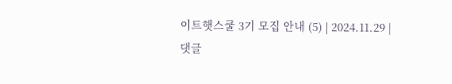이트햇스쿨 3기 모집 안내 (5) | 2024.11.29 |
댓글